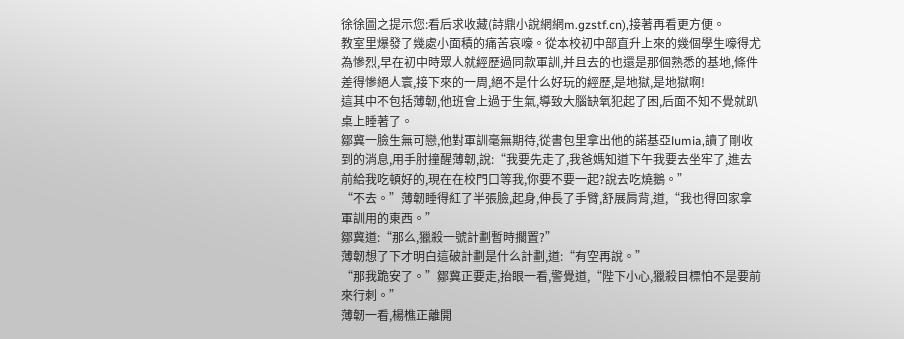徐徐圖之提示您:看后求收藏(詩鼎小說網網m.gzstf.cn),接著再看更方便。
教室里爆發了幾處小面積的痛苦哀嚎。從本校初中部直升上來的幾個學生嚎得尤為慘烈,早在初中時眾人就經歷過同款軍訓,并且去的也還是那個熟悉的基地,條件差得慘絕人寰,接下來的一周,絕不是什么好玩的經歷,是地獄,是地獄啊!
這其中不包括薄韌,他班會上過于生氣,導致大腦缺氧犯起了困,后面不知不覺就趴桌上睡著了。
鄒冀一臉生無可戀,他對軍訓毫無期待,從書包里拿出他的諾基亞lumia,讀了剛收到的消息,用手肘撞醒薄韌,說:“我要先走了,我爸媽知道下午我要去坐牢了,進去前給我吃頓好的,現在在校門口等我,你要不要一起?說去吃燒鵝。”
“不去。”薄韌睡得紅了半張臉,起身,伸長了手臂,舒展肩背,道,“我也得回家拿軍訓用的東西。”
鄒冀道:“那么,獵殺一號計劃暫時擱置?”
薄韌想了下才明白這破計劃是什么計劃,道:“有空再說。”
“那我跪安了。”鄒冀正要走,抬眼一看,警覺道,“陛下小心,獵殺目標怕不是要前來行刺。”
薄韌一看,楊樵正離開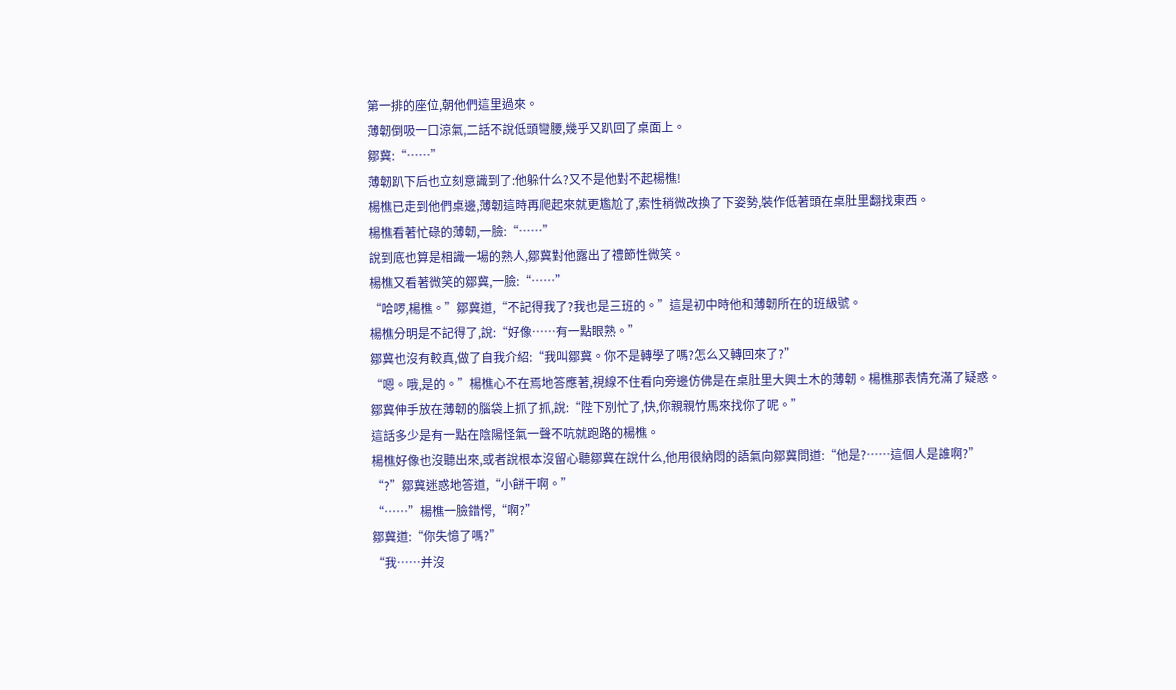第一排的座位,朝他們這里過來。
薄韌倒吸一口涼氣,二話不說低頭彎腰,幾乎又趴回了桌面上。
鄒冀:“……”
薄韌趴下后也立刻意識到了:他躲什么?又不是他對不起楊樵!
楊樵已走到他們桌邊,薄韌這時再爬起來就更尷尬了,索性稍微改換了下姿勢,裝作低著頭在桌肚里翻找東西。
楊樵看著忙碌的薄韌,一臉:“……”
說到底也算是相識一場的熟人,鄒冀對他露出了禮節性微笑。
楊樵又看著微笑的鄒冀,一臉:“……”
“哈啰,楊樵。”鄒冀道,“不記得我了?我也是三班的。”這是初中時他和薄韌所在的班級號。
楊樵分明是不記得了,說:“好像……有一點眼熟。”
鄒冀也沒有較真,做了自我介紹:“我叫鄒冀。你不是轉學了嗎?怎么又轉回來了?”
“嗯。哦,是的。”楊樵心不在焉地答應著,視線不住看向旁邊仿佛是在桌肚里大興土木的薄韌。楊樵那表情充滿了疑惑。
鄒冀伸手放在薄韌的腦袋上抓了抓,說:“陛下別忙了,快,你親親竹馬來找你了呢。”
這話多少是有一點在陰陽怪氣一聲不吭就跑路的楊樵。
楊樵好像也沒聽出來,或者說根本沒留心聽鄒冀在說什么,他用很納悶的語氣向鄒冀問道:“他是?……這個人是誰啊?”
“?”鄒冀迷惑地答道,“小餅干啊。”
“……”楊樵一臉錯愕,“啊?”
鄒冀道:“你失憶了嗎?”
“我……并沒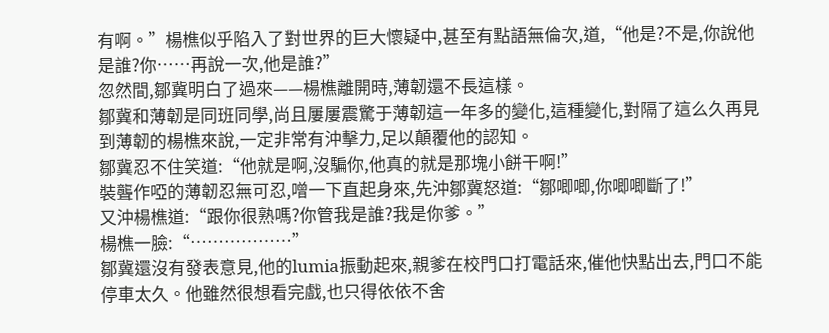有啊。”楊樵似乎陷入了對世界的巨大懷疑中,甚至有點語無倫次,道,“他是?不是,你說他是誰?你……再說一次,他是誰?”
忽然間,鄒冀明白了過來——楊樵離開時,薄韌還不長這樣。
鄒冀和薄韌是同班同學,尚且屢屢震驚于薄韌這一年多的變化,這種變化,對隔了這么久再見到薄韌的楊樵來說,一定非常有沖擊力,足以顛覆他的認知。
鄒冀忍不住笑道:“他就是啊,沒騙你,他真的就是那塊小餅干啊!”
裝聾作啞的薄韌忍無可忍,噌一下直起身來,先沖鄒冀怒道:“鄒唧唧,你唧唧斷了!”
又沖楊樵道:“跟你很熟嗎?你管我是誰?我是你爹。”
楊樵一臉:“………………”
鄒冀還沒有發表意見,他的lumia振動起來,親爹在校門口打電話來,催他快點出去,門口不能停車太久。他雖然很想看完戲,也只得依依不舍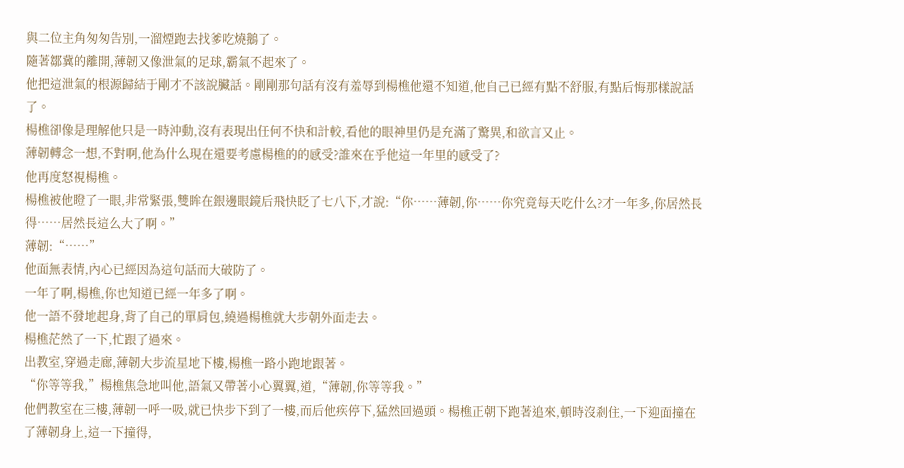與二位主角匆匆告別,一溜煙跑去找爹吃燒鵝了。
隨著鄒冀的離開,薄韌又像泄氣的足球,霸氣不起來了。
他把這泄氣的根源歸結于剛才不該說臟話。剛剛那句話有沒有羞辱到楊樵他還不知道,他自己已經有點不舒服,有點后悔那樣說話了。
楊樵卻像是理解他只是一時沖動,沒有表現出任何不快和計較,看他的眼神里仍是充滿了驚異,和欲言又止。
薄韌轉念一想,不對啊,他為什么現在還要考慮楊樵的的感受?誰來在乎他這一年里的感受了?
他再度怒視楊樵。
楊樵被他瞪了一眼,非常緊張,雙眸在銀邊眼鏡后飛快眨了七八下,才說:“你……薄韌,你……你究竟每天吃什么?才一年多,你居然長得……居然長這么大了啊。”
薄韌:“……”
他面無表情,內心已經因為這句話而大破防了。
一年了啊,楊樵,你也知道已經一年多了啊。
他一語不發地起身,背了自己的單肩包,繞過楊樵就大步朝外面走去。
楊樵茫然了一下,忙跟了過來。
出教室,穿過走廊,薄韌大步流星地下樓,楊樵一路小跑地跟著。
“你等等我,”楊樵焦急地叫他,語氣又帶著小心翼翼,道,“薄韌,你等等我。”
他們教室在三樓,薄韌一呼一吸,就已快步下到了一樓,而后他疾停下,猛然回過頭。楊樵正朝下跑著追來,頓時沒剎住,一下迎面撞在了薄韌身上,這一下撞得,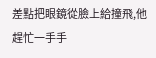差點把眼鏡從臉上給撞飛,他趕忙一手手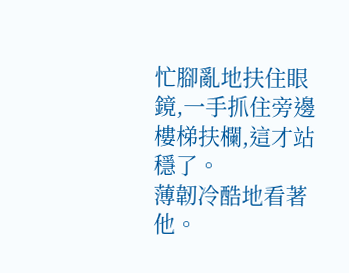忙腳亂地扶住眼鏡,一手抓住旁邊樓梯扶欄,這才站穩了。
薄韌冷酷地看著他。